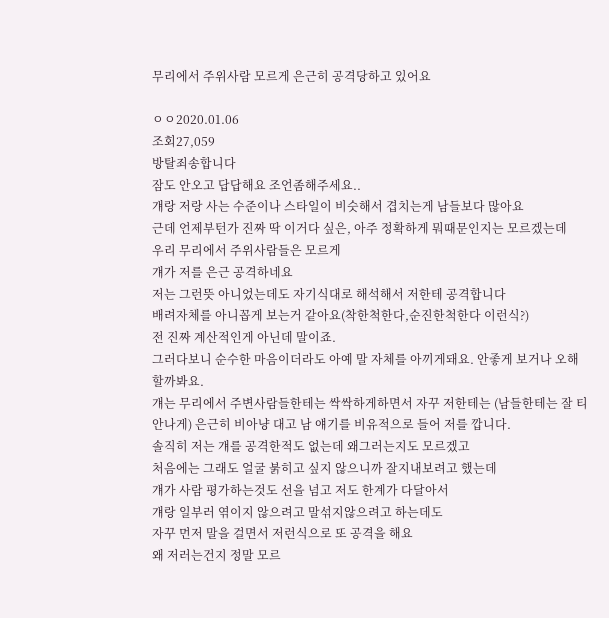무리에서 주위사람 모르게 은근히 공격당하고 있어요

ㅇㅇ2020.01.06
조회27,059
방탈죄송합니다
잠도 안오고 답답해요 조언좀해주세요..
걔랑 저랑 사는 수준이나 스타일이 비슷해서 겹치는게 남들보다 많아요
근데 언제부턴가 진짜 딱 이거다 싶은, 아주 정확하게 뭐때문인지는 모르겠는데
우리 무리에서 주위사람들은 모르게
걔가 저를 은근 공격하네요
저는 그런뜻 아니었는데도 자기식대로 해석해서 저한테 공격합니다
배려자체를 아니꼽게 보는거 같아요(착한척한다,순진한척한다 이런식?)
전 진짜 계산적인게 아닌데 말이죠.
그러다보니 순수한 마음이더라도 아예 말 자체를 아끼게돼요. 안좋게 보거나 오해할까봐요.
걔는 무리에서 주변사람들한테는 싹싹하게하면서 자꾸 저한테는 (남들한테는 잘 티안나게) 은근히 비아냥 대고 남 얘기를 비유적으로 들어 저를 깝니다.
솔직히 저는 걔를 공격한적도 없는데 왜그러는지도 모르겠고
처음에는 그래도 얼굴 붉히고 싶지 않으니까 잘지내보려고 했는데
걔가 사람 평가하는것도 선을 넘고 저도 한계가 다달아서
걔랑 일부러 엮이지 않으려고 말섞지않으려고 하는데도
자꾸 먼저 말을 걸면서 저런식으로 또 공격을 해요
왜 저러는건지 정말 모르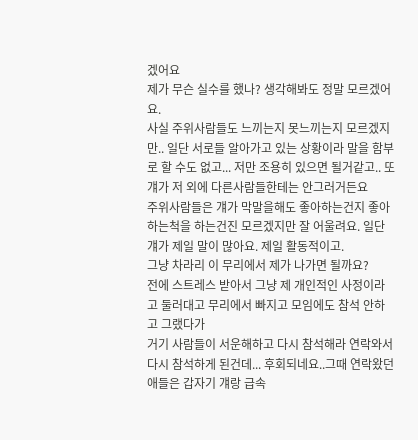겠어요
제가 무슨 실수를 했나? 생각해봐도 정말 모르겠어요.
사실 주위사람들도 느끼는지 못느끼는지 모르겠지만.. 일단 서로들 알아가고 있는 상황이라 말을 함부로 할 수도 없고... 저만 조용히 있으면 될거같고.. 또 걔가 저 외에 다른사람들한테는 안그러거든요
주위사람들은 걔가 막말을해도 좋아하는건지 좋아하는척을 하는건진 모르겠지만 잘 어울려요. 일단 걔가 제일 말이 많아요. 제일 활동적이고.
그냥 차라리 이 무리에서 제가 나가면 될까요?
전에 스트레스 받아서 그냥 제 개인적인 사정이라고 둘러대고 무리에서 빠지고 모임에도 참석 안하고 그랬다가
거기 사람들이 서운해하고 다시 참석해라 연락와서 다시 참석하게 된건데... 후회되네요..그때 연락왔던 애들은 갑자기 걔랑 급속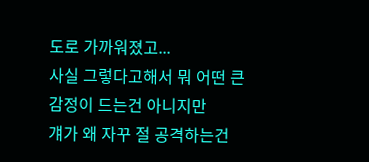도로 가까워졌고...
사실 그렇다고해서 뭐 어떤 큰 감정이 드는건 아니지만
걔가 왜 자꾸 절 공격하는건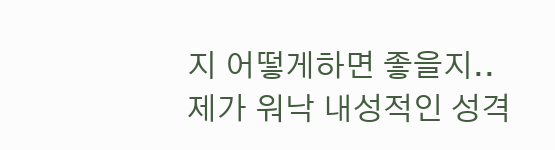지 어떻게하면 좋을지..
제가 워낙 내성적인 성격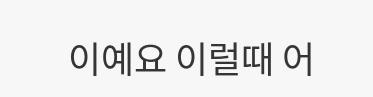이예요 이럴때 어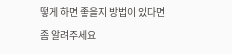떻게 하면 좋을지 방법이 있다면 좀 알려주세요